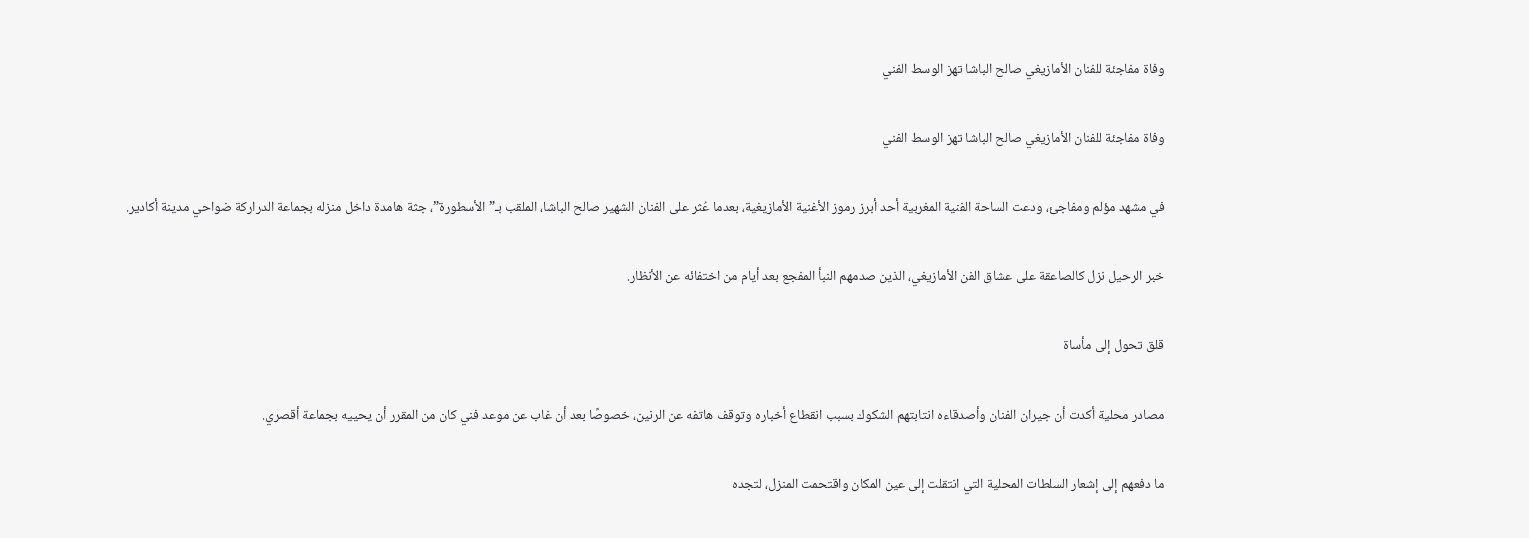وفاة مفاجئة للفنان الأمازيغي صالح الباشا تهز الوسط الفني

وفاة مفاجئة للفنان الأمازيغي صالح الباشا تهز الوسط الفني

في مشهد مؤلم ومفاجئ، ودعت الساحة الفنية المغربية أحد أبرز رموز الأغنية الأمازيغية، بعدما عُثر على الفنان الشهير صالح الباشا، الملقب بـ”الأسطورة”، جثة هامدة داخل منزله بجماعة الدراركة ضواحي مدينة أكادير.

خبر الرحيل نزل كالصاعقة على عشاق الفن الأمازيغي، الذين صدمهم النبأ المفجع بعد أيام من اختفائه عن الأنظار.

قلق تحول إلى مأساة

مصادر محلية أكدت أن جيران الفنان وأصدقاءه انتابتهم الشكوك بسبب انقطاع أخباره وتوقف هاتفه عن الرنين، خصوصًا بعد أن غاب عن موعد فني كان من المقرر أن يحييه بجماعة أقصري.

ما دفعهم إلى إشعار السلطات المحلية التي انتقلت إلى عين المكان واقتحمت المنزل، لتجده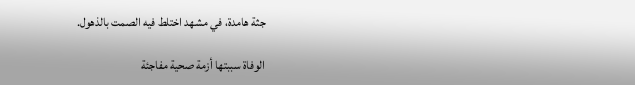جثة هامدة، في مشهد اختلط فيه الصمت بالذهول.

الوفاة سببتها أزمة صحية مفاجئة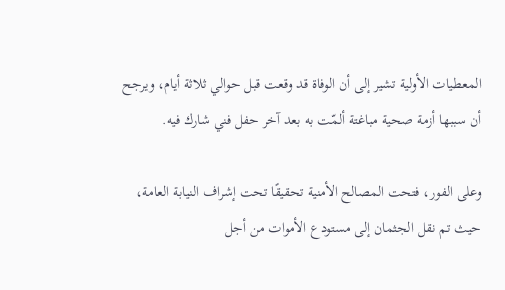المعطيات الأولية تشير إلى أن الوفاة قد وقعت قبل حوالي ثلاثة أيام، ويرجح أن سببها أزمة صحية مباغتة ألمّت به بعد آخر حفل فني شارك فيه.

وعلى الفور، فتحت المصالح الأمنية تحقيقًا تحت إشراف النيابة العامة، حيث تم نقل الجثمان إلى مستودع الأموات من أجل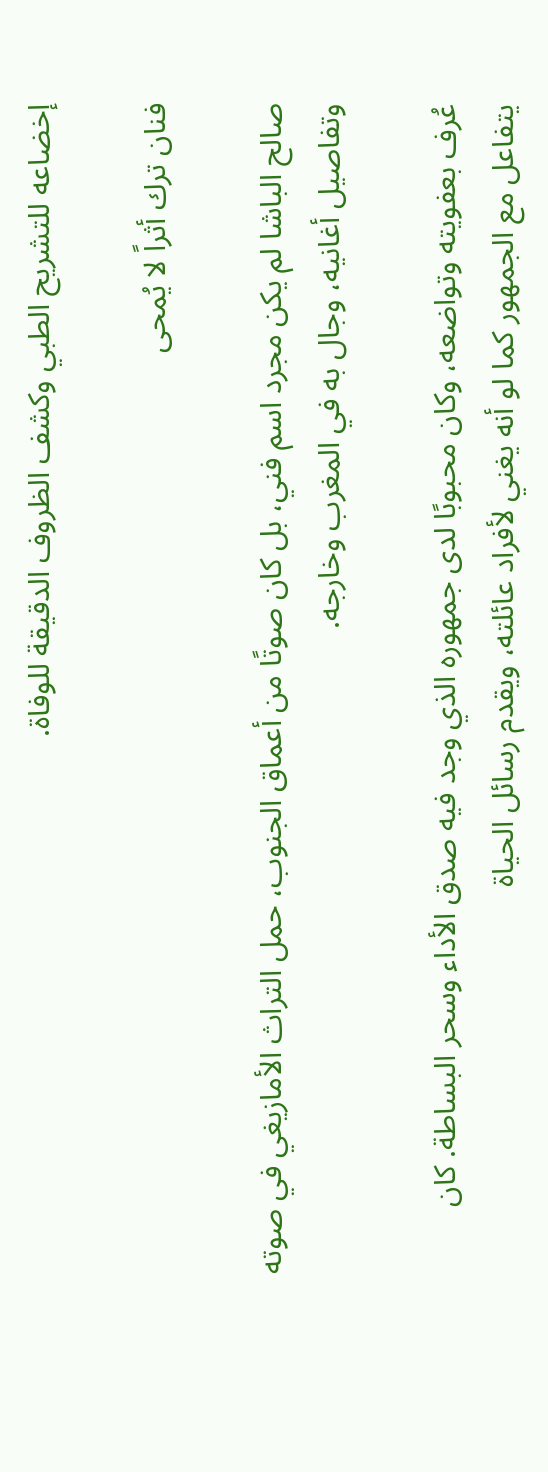إخضاعه للتشريح الطبي وكشف الظروف الدقيقة للوفاة.

فنان ترك أثراً لا يُمحى

صالح الباشا لم يكن مجرد اسم فني، بل كان صوتًا من أعماق الجنوب، حمل التراث الأمازيغي في صوته وتفاصيل أغانيه، وجال به في المغرب وخارجه.

عُرف بعفويته وتواضعه، وكان محبوبًا لدى جمهوره الذي وجد فيه صدق الأداء وسحر البساطة. كان يتفاعل مع الجمهور كما لو أنه يغني لأفراد عائلته، ويقدم رسائل الحياة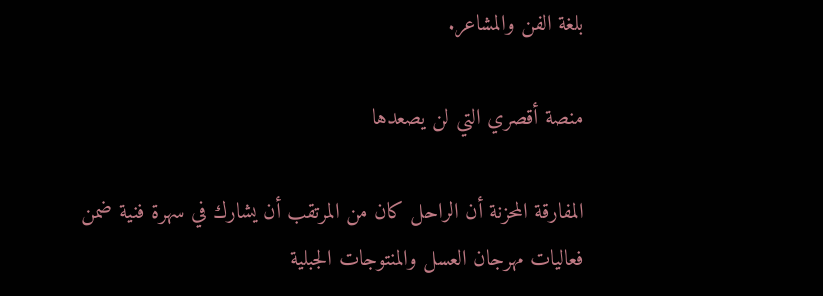بلغة الفن والمشاعر.

منصة أقصري التي لن يصعدها

المفارقة المحزنة أن الراحل كان من المرتقب أن يشارك في سهرة فنية ضمن فعاليات مهرجان العسل والمنتوجات الجبلية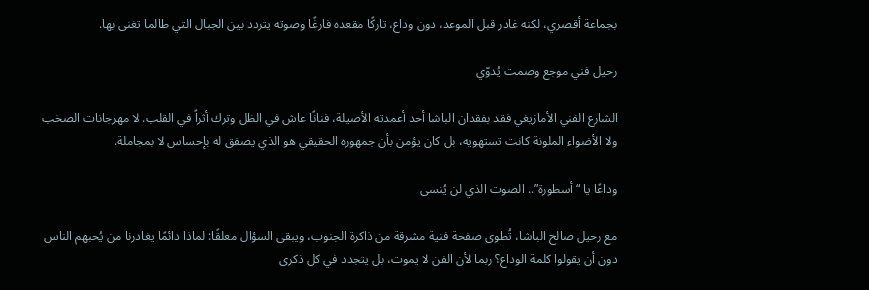بجماعة أقصري، لكنه غادر قبل الموعد، دون وداع، تاركًا مقعده فارغًا وصوته يتردد بين الجبال التي طالما تغنى بها.

رحيل فني موجع وصمت يُدوّي

الشارع الفني الأمازيغي فقد بفقدان الباشا أحد أعمدته الأصيلة، فنانًا عاش في الظل وترك أثراً في القلب. لا مهرجانات الصخب ولا الأضواء الملونة كانت تستهويه، بل كان يؤمن بأن جمهوره الحقيقي هو الذي يصفق له بإحساس لا بمجاملة.

وداعًا يا “أسطورة”.. الصوت الذي لن يُنسى

مع رحيل صالح الباشا، تُطوى صفحة فنية مشرقة من ذاكرة الجنوب، ويبقى السؤال معلقًا: لماذا دائمًا يغادرنا من يُحبهم الناس دون أن يقولوا كلمة الوداع؟ ربما لأن الفن لا يموت، بل يتجدد في كل ذكرى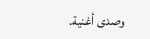وصدى أغنية.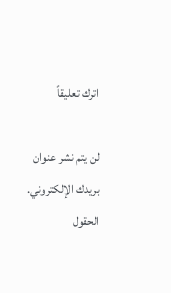اترك تعليقاً

لن يتم نشر عنوان بريدك الإلكتروني. الحقول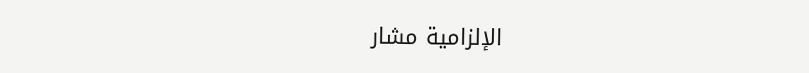الإلزامية مشار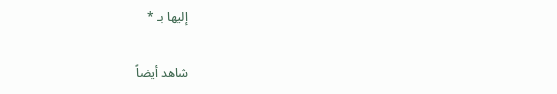إليها بـ *

شاهد أيضاً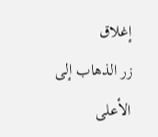إغلاق
زر الذهاب إلى الأعلى